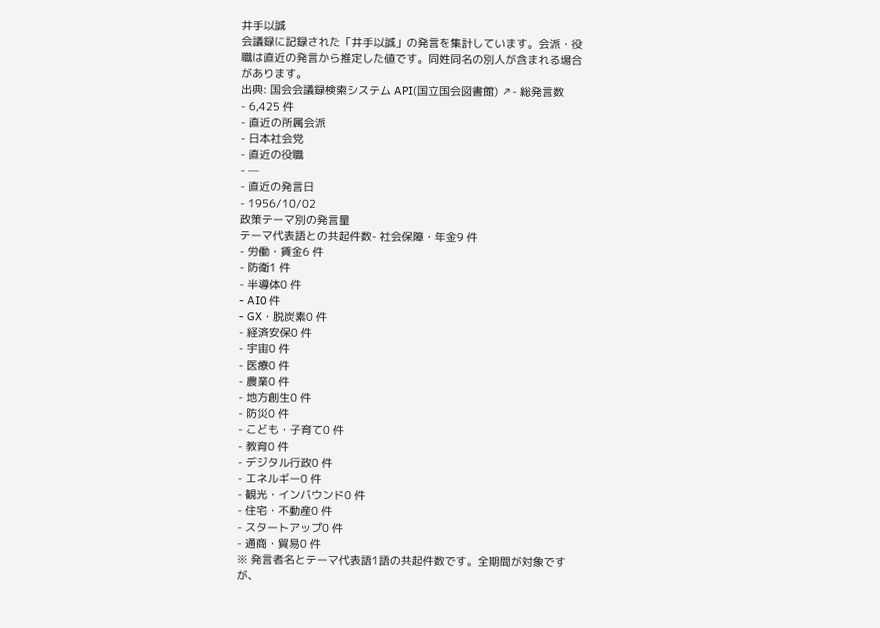井手以誠
会議録に記録された「井手以誠」の発言を集計しています。会派・役職は直近の発言から推定した値です。同姓同名の別人が含まれる場合があります。
出典: 国会会議録検索システム API(国立国会図書館) ↗- 総発言数
- 6,425 件
- 直近の所属会派
- 日本社会党
- 直近の役職
- —
- 直近の発言日
- 1956/10/02
政策テーマ別の発言量
テーマ代表語との共起件数- 社会保障・年金9 件
- 労働・賃金6 件
- 防衛1 件
- 半導体0 件
- AI0 件
- GX・脱炭素0 件
- 経済安保0 件
- 宇宙0 件
- 医療0 件
- 農業0 件
- 地方創生0 件
- 防災0 件
- こども・子育て0 件
- 教育0 件
- デジタル行政0 件
- エネルギー0 件
- 観光・インバウンド0 件
- 住宅・不動産0 件
- スタートアップ0 件
- 通商・貿易0 件
※ 発言者名とテーマ代表語1語の共起件数です。全期間が対象ですが、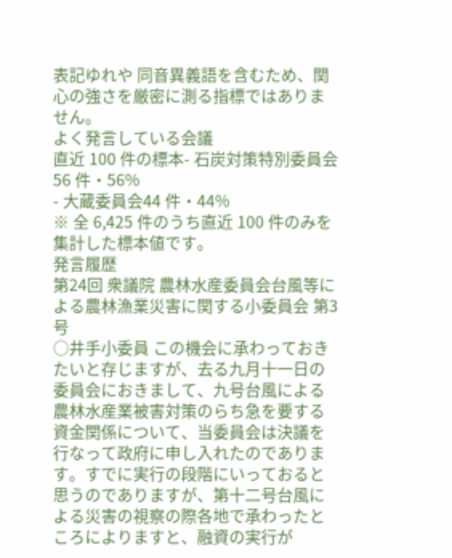表記ゆれや 同音異義語を含むため、関心の強さを厳密に測る指標ではありません。
よく発言している会議
直近 100 件の標本- 石炭対策特別委員会56 件・56%
- 大蔵委員会44 件・44%
※ 全 6,425 件のうち直近 100 件のみを集計した標本値です。
発言履歴
第24回 衆議院 農林水産委員会台風等による農林漁業災害に関する小委員会 第3号
○井手小委員 この機会に承わっておきたいと存じますが、去る九月十一日の委員会におきまして、九号台風による農林水産業被害対策のらち急を要する資金関係について、当委員会は決議を行なって政府に申し入れたのであります。すでに実行の段階にいっておると思うのでありますが、第十二号台風による災害の視察の際各地で承わったところによりますと、融資の実行が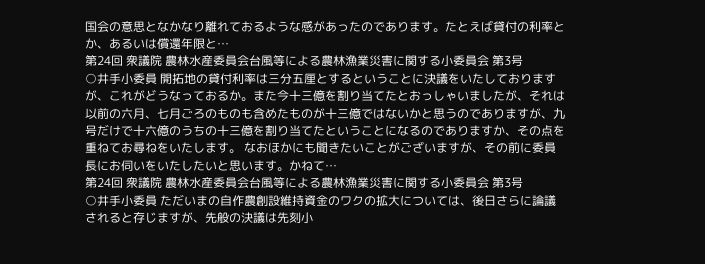国会の意思となかなり離れておるような感があったのであります。たとえば貸付の利率とか、あるいは償還年限と…
第24回 衆議院 農林水産委員会台風等による農林漁業災害に関する小委員会 第3号
○井手小委員 開拓地の貸付利率は三分五厘とするということに決議をいたしておりますが、これがどうなっておるか。また今十三億を割り当てたとおっしゃいましたが、それは以前の六月、七月ごろのものも含めたものが十三億ではないかと思うのでありますが、九号だけで十六億のうちの十三億を割り当てたということになるのでありますか、その点を重ねてお尋ねをいたします。 なおほかにも聞きたいことがございますが、その前に委員長にお伺いをいたしたいと思います。かねて…
第24回 衆議院 農林水産委員会台風等による農林漁業災害に関する小委員会 第3号
○井手小委員 ただいまの自作農創設維持資金のワクの拡大については、後日さらに論議されると存じますが、先般の決議は先刻小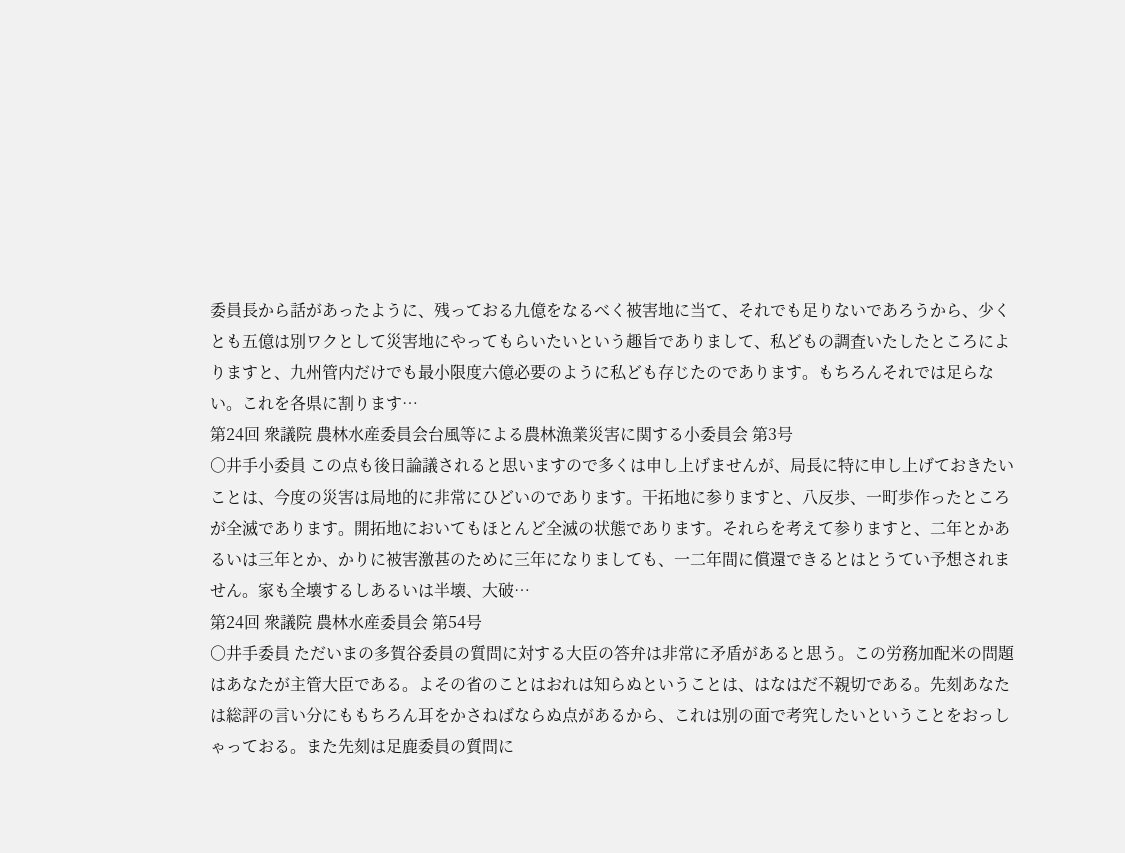委員長から話があったように、残っておる九億をなるべく被害地に当て、それでも足りないであろうから、少くとも五億は別ワクとして災害地にやってもらいたいという趣旨でありまして、私どもの調査いたしたところによりますと、九州管内だけでも最小限度六億必要のように私ども存じたのであります。もちろんそれでは足らない。これを各県に割ります…
第24回 衆議院 農林水産委員会台風等による農林漁業災害に関する小委員会 第3号
○井手小委員 この点も後日論議されると思いますので多くは申し上げませんが、局長に特に申し上げておきたいことは、今度の災害は局地的に非常にひどいのであります。干拓地に参りますと、八反歩、一町歩作ったところが全滅であります。開拓地においてもほとんど全滅の状態であります。それらを考えて参りますと、二年とかあるいは三年とか、かりに被害激甚のために三年になりましても、一二年間に償還できるとはとうてい予想されません。家も全壊するしあるいは半壊、大破…
第24回 衆議院 農林水産委員会 第54号
○井手委員 ただいまの多賀谷委員の質問に対する大臣の答弁は非常に矛盾があると思う。この労務加配米の問題はあなたが主管大臣である。よその省のことはおれは知らぬということは、はなはだ不親切である。先刻あなたは総評の言い分にももちろん耳をかさねばならぬ点があるから、これは別の面で考究したいということをおっしゃっておる。また先刻は足鹿委員の質問に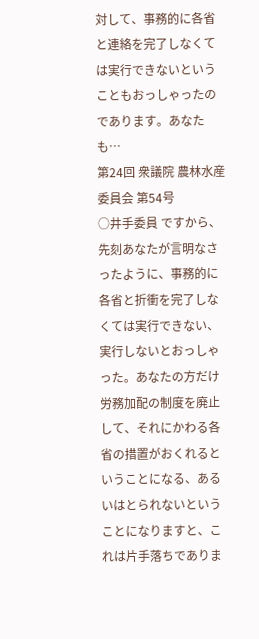対して、事務的に各省と連絡を完了しなくては実行できないということもおっしゃったのであります。あなたも…
第24回 衆議院 農林水産委員会 第54号
○井手委員 ですから、先刻あなたが言明なさったように、事務的に各省と折衝を完了しなくては実行できない、実行しないとおっしゃった。あなたの方だけ労務加配の制度を廃止して、それにかわる各省の措置がおくれるということになる、あるいはとられないということになりますと、これは片手落ちでありま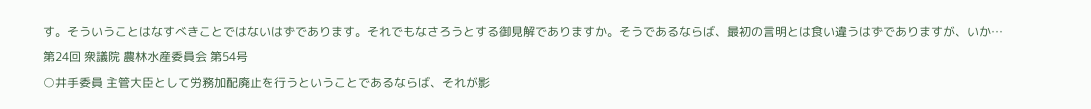す。そういうことはなすべきことではないはずであります。それでもなさろうとする御見解でありますか。そうであるならば、最初の言明とは食い違うはずでありますが、いか…
第24回 衆議院 農林水産委員会 第54号
○井手委員 主管大臣として労務加配廃止を行うということであるならば、それが影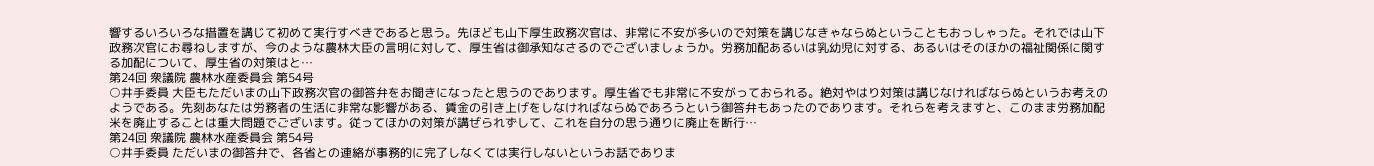響するいろいろな措置を講じて初めて実行すべきであると思う。先ほども山下厚生政務次官は、非常に不安が多いので対策を講じなきゃならぬということもおっしゃった。それでは山下政務次官にお尋ねしますが、今のような農林大臣の言明に対して、厚生省は御承知なさるのでございましょうか。労務加配あるいは乳幼児に対する、あるいはそのほかの福祉関係に関する加配について、厚生省の対策はと…
第24回 衆議院 農林水産委員会 第54号
○井手委員 大臣もただいまの山下政務次官の御答弁をお聞きになったと思うのであります。厚生省でも非常に不安がっておられる。絶対やはり対策は講じなければならぬというお考えのようである。先刻あなたは労務者の生活に非常な影響がある、賃金の引き上げをしなければならぬであろうという御答弁もあったのであります。それらを考えますと、このまま労務加配米を廃止することは重大問題でございます。従ってほかの対策が講ぜられずして、これを自分の思う通りに廃止を断行…
第24回 衆議院 農林水産委員会 第54号
○井手委員 ただいまの御答弁で、各省との連絡が事務的に完了しなくては実行しないというお話でありま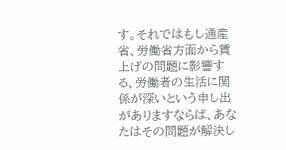す。それではもし通産省、労働省方面から賃上げの問題に影響する、労働者の生活に関係が深いという申し出がありますならば、あなたはその問題が解決し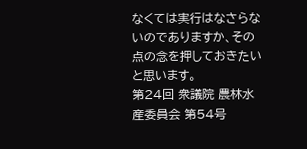なくては実行はなさらないのでありますか、その点の念を押しておきたいと思います。
第24回 衆議院 農林水産委員会 第54号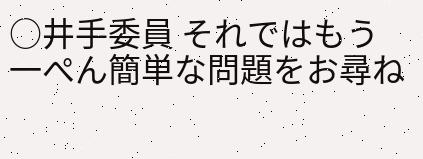○井手委員 それではもう一ぺん簡単な問題をお尋ね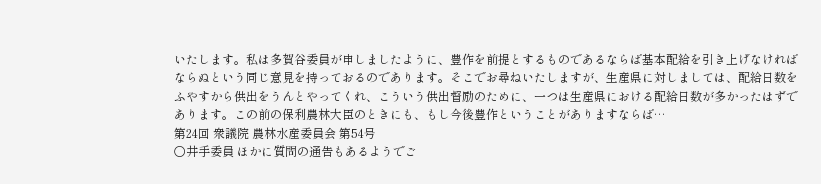いたします。私は多賀谷委員が申しましたように、豊作を前提とするものであるならば基本配給を引き上げなければならぬという同じ意見を持っておるのであります。そこでお尋ねいたしますが、生産県に対しましては、配給日数をふやすから供出をうんとやってくれ、こういう供出督励のために、一つは生産県における配給日数が多かったはずであります。この前の保利農林大臣のときにも、もし今後豊作ということがありますならば…
第24回 衆議院 農林水産委員会 第54号
○井手委員 ほかに質問の通告もあるようでご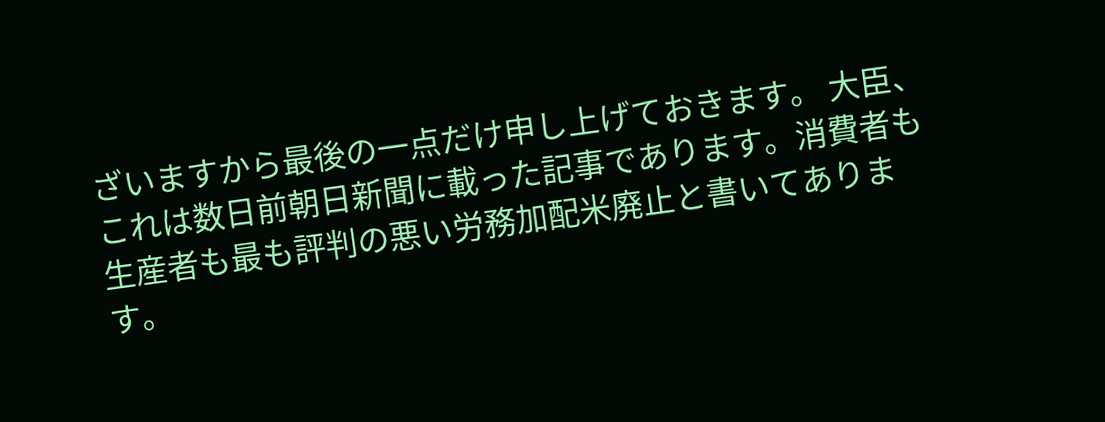ざいますから最後の一点だけ申し上げておきます。 大臣、これは数日前朝日新聞に載った記事であります。消費者も生産者も最も評判の悪い労務加配米廃止と書いてあります。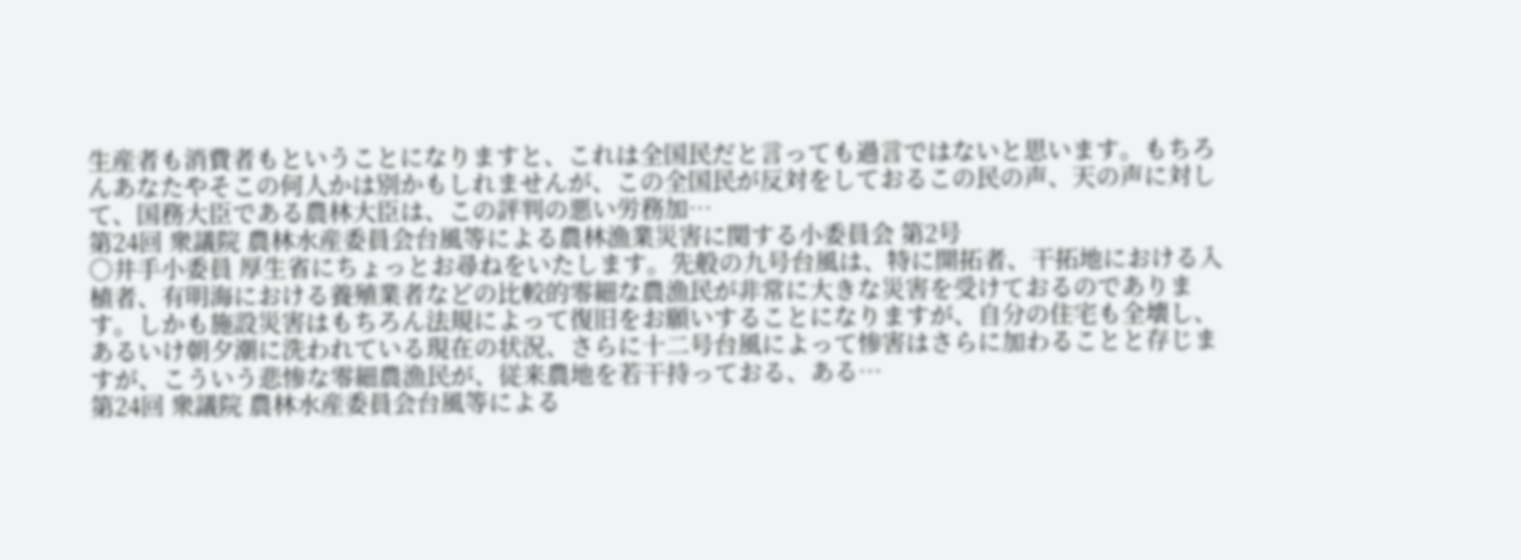生産者も消費者もということになりますと、これは全国民だと言っても過言ではないと思います。もちろんあなたやそこの何人かは別かもしれませんが、この全国民が反対をしておるこの民の声、天の声に対して、国務大臣である農林大臣は、この評判の悪い労務加…
第24回 衆議院 農林水産委員会台風等による農林漁業災害に関する小委員会 第2号
○井手小委員 厚生省にちょっとお尋ねをいたします。先般の九号台風は、特に開拓者、干拓地における入植者、有明海における養殖業者などの比較的零細な農漁民が非常に大きな災害を受けておるのであります。しかも施設災害はもちろん法規によって復旧をお願いすることになりますが、自分の住宅も全壊し、あるいけ朝夕潮に洗われている現在の状況、さらに十二号台風によって惨害はさらに加わることと存じますが、こういう悲惨な零細農漁民が、従来農地を若干持っておる、ある…
第24回 衆議院 農林水産委員会台風等による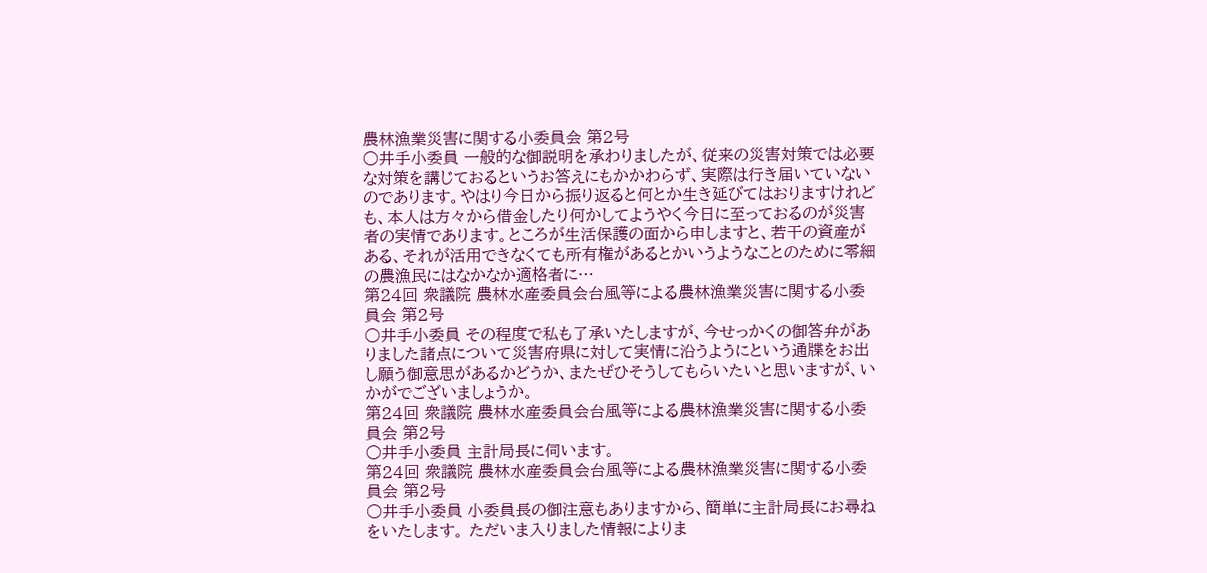農林漁業災害に関する小委員会 第2号
○井手小委員 一般的な御説明を承わりましたが、従来の災害対策では必要な対策を講じておるというお答えにもかかわらず、実際は行き届いていないのであります。やはり今日から振り返ると何とか生き延びてはおりますけれども、本人は方々から借金したり何かしてようやく今日に至っておるのが災害者の実情であります。ところが生活保護の面から申しますと、若干の資産がある、それが活用できなくても所有権があるとかいうようなことのために零細の農漁民にはなかなか適格者に…
第24回 衆議院 農林水産委員会台風等による農林漁業災害に関する小委員会 第2号
○井手小委員 その程度で私も了承いたしますが、今せっかくの御答弁がありました諸点について災害府県に対して実情に沿うようにという通牒をお出し願う御意思があるかどうか、またぜひそうしてもらいたいと思いますが、いかがでございましょうか。
第24回 衆議院 農林水産委員会台風等による農林漁業災害に関する小委員会 第2号
○井手小委員 主計局長に伺います。
第24回 衆議院 農林水産委員会台風等による農林漁業災害に関する小委員会 第2号
○井手小委員 小委員長の御注意もありますから、簡単に主計局長にお尋ねをいたします。 ただいま入りました情報によりま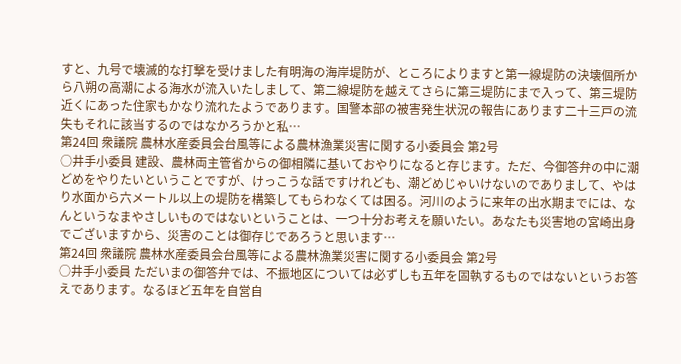すと、九号で壊滅的な打撃を受けました有明海の海岸堤防が、ところによりますと第一線堤防の決壊個所から八朔の高潮による海水が流入いたしまして、第二線堤防を越えてさらに第三堤防にまで入って、第三堤防近くにあった住家もかなり流れたようであります。国警本部の被害発生状況の報告にあります二十三戸の流失もそれに該当するのではなかろうかと私…
第24回 衆議院 農林水産委員会台風等による農林漁業災害に関する小委員会 第2号
○井手小委員 建設、農林両主管省からの御相隣に基いておやりになると存じます。ただ、今御答弁の中に潮どめをやりたいということですが、けっこうな話ですけれども、潮どめじゃいけないのでありまして、やはり水面から六メートル以上の堤防を構築してもらわなくては困る。河川のように来年の出水期までには、なんというなまやさしいものではないということは、一つ十分お考えを願いたい。あなたも災害地の宮崎出身でございますから、災害のことは御存じであろうと思います…
第24回 衆議院 農林水産委員会台風等による農林漁業災害に関する小委員会 第2号
○井手小委員 ただいまの御答弁では、不振地区については必ずしも五年を固執するものではないというお答えであります。なるほど五年を自営自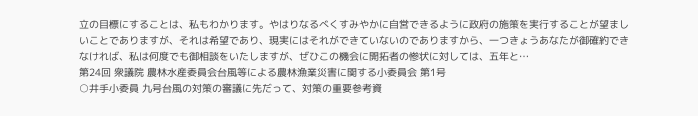立の目標にすることは、私もわかります。やはりなるべくすみやかに自営できるように政府の施策を実行することが望ましいことでありますが、それは希望であり、現実にはそれができていないのでありますから、一つきょうあなたが御確約できなければ、私は何度でも御相談をいたしますが、ぜひこの機会に開拓者の惨状に対しては、五年と…
第24回 衆議院 農林水産委員会台風等による農林漁業災害に関する小委員会 第1号
○井手小委員 九号台風の対策の審議に先だって、対策の重要参考資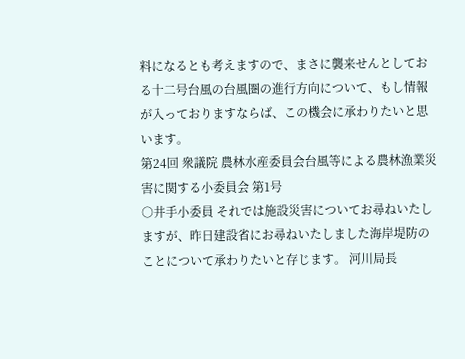料になるとも考えますので、まさに襲来せんとしておる十二号台風の台風圏の進行方向について、もし情報が入っておりますならば、この機会に承わりたいと思います。
第24回 衆議院 農林水産委員会台風等による農林漁業災害に関する小委員会 第1号
○井手小委員 それでは施設災害についてお尋ねいたしますが、昨日建設省にお尋ねいたしました海岸堤防のことについて承わりたいと存じます。 河川局長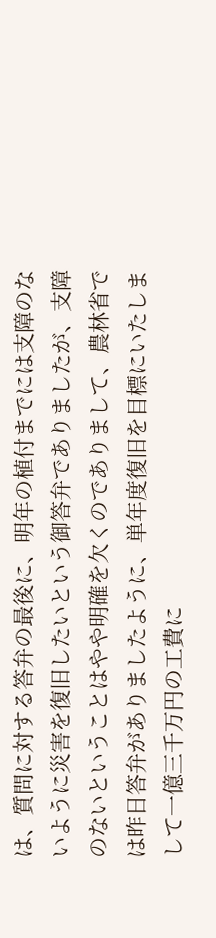は、質問に対する答弁の最後に、明年の植付までには支障のないように災害を復旧したいという御答弁でありましたが、支障のないということはやや明確を欠くのでありまして、農林省では昨日答弁がありましたように、単年度復旧を目標にいたしまして一億三千万円の工費に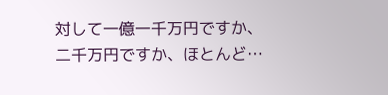対して一億一千万円ですか、二千万円ですか、ほとんど…